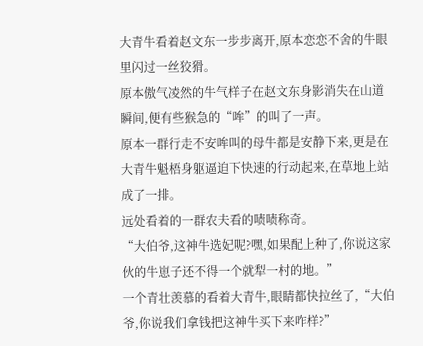大青牛看着赵文东一步步离开,原本恋恋不舍的牛眼里闪过一丝狡猾。
原本傲气凌然的牛气样子在赵文东身影消失在山道瞬间,便有些猴急的“哞”的叫了一声。
原本一群行走不安哞叫的母牛都是安静下来,更是在大青牛魁梧身躯逼迫下快速的行动起来,在草地上站成了一排。
远处看着的一群农夫看的啧啧称奇。
“大伯爷,这神牛选妃呢?嘿,如果配上种了,你说这家伙的牛崽子还不得一个就犁一村的地。”
一个青壮羡慕的看着大青牛,眼睛都快拉丝了,“大伯爷,你说我们拿钱把这神牛买下来咋样?”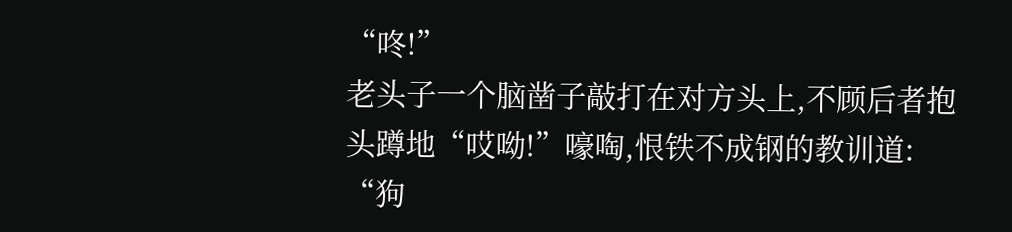“咚!”
老头子一个脑凿子敲打在对方头上,不顾后者抱头蹲地“哎呦!”嚎啕,恨铁不成钢的教训道:
“狗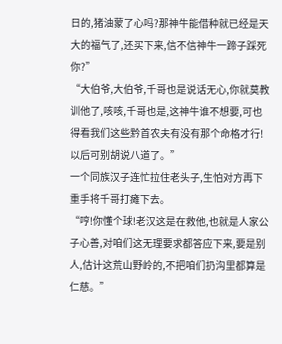日的,猪油蒙了心吗?那神牛能借种就已经是天大的福气了,还买下来,信不信神牛一蹄子踩死你?”
“大伯爷,大伯爷,千哥也是说话无心,你就莫教训他了,咳咳,千哥也是,这神牛谁不想要,可也得看我们这些黔首农夫有没有那个命格才行!以后可别胡说八道了。”
一个同族汉子连忙拉住老头子,生怕对方再下重手将千哥打瘫下去。
“哼!你懂个球!老汉这是在救他,也就是人家公子心善,对咱们这无理要求都答应下来,要是别人,估计这荒山野岭的,不把咱们扔沟里都算是仁慈。”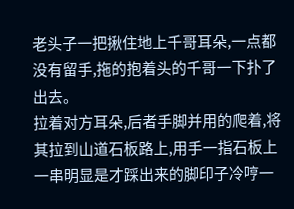老头子一把揪住地上千哥耳朵,一点都没有留手,拖的抱着头的千哥一下扑了出去。
拉着对方耳朵,后者手脚并用的爬着,将其拉到山道石板路上,用手一指石板上一串明显是才踩出来的脚印子冷哼一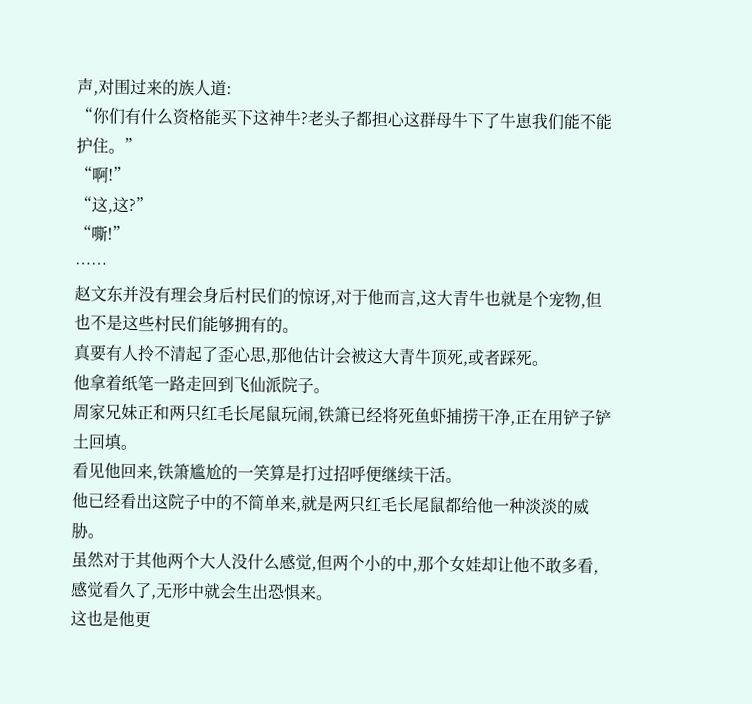声,对围过来的族人道:
“你们有什么资格能买下这神牛?老头子都担心这群母牛下了牛崽我们能不能护住。”
“啊!”
“这,这?”
“嘶!”
……
赵文东并没有理会身后村民们的惊讶,对于他而言,这大青牛也就是个宠物,但也不是这些村民们能够拥有的。
真要有人拎不清起了歪心思,那他估计会被这大青牛顶死,或者踩死。
他拿着纸笔一路走回到飞仙派院子。
周家兄妹正和两只红毛长尾鼠玩闹,铁箫已经将死鱼虾捕捞干净,正在用铲子铲土回填。
看见他回来,铁箫尴尬的一笑算是打过招呼便继续干活。
他已经看出这院子中的不简单来,就是两只红毛长尾鼠都给他一种淡淡的威胁。
虽然对于其他两个大人没什么感觉,但两个小的中,那个女娃却让他不敢多看,感觉看久了,无形中就会生出恐惧来。
这也是他更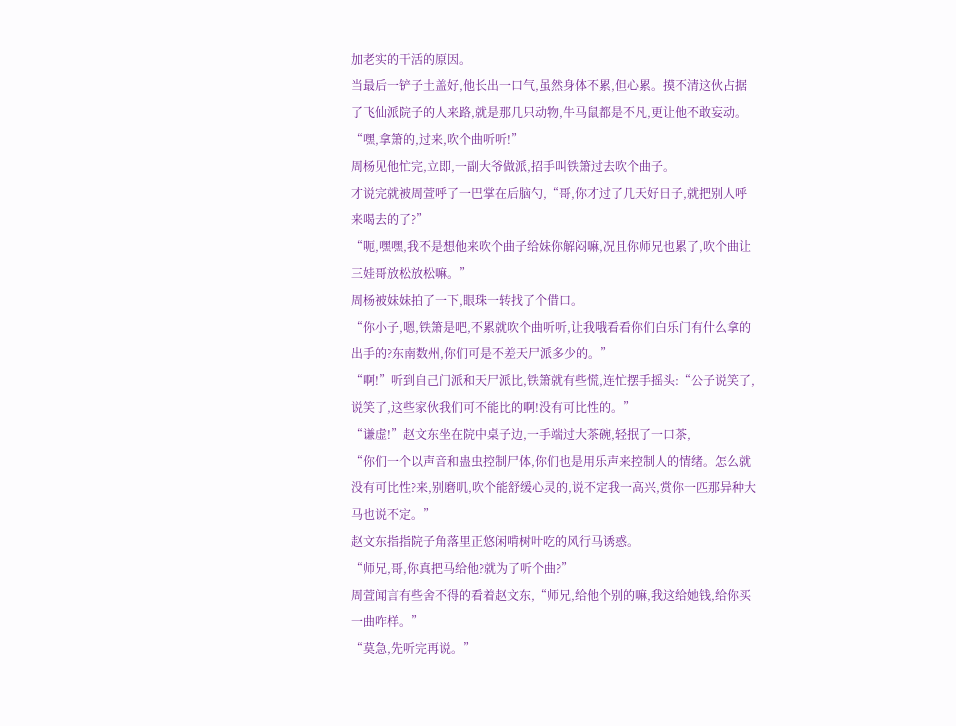加老实的干活的原因。
当最后一铲子土盖好,他长出一口气,虽然身体不累,但心累。摸不清这伙占据了飞仙派院子的人来路,就是那几只动物,牛马鼠都是不凡,更让他不敢妄动。
“嘿,拿箫的,过来,吹个曲听听!”
周杨见他忙完,立即,一副大爷做派,招手叫铁箫过去吹个曲子。
才说完就被周萱呼了一巴掌在后脑勺,“哥,你才过了几天好日子,就把别人呼来喝去的了?”
“呃,嘿嘿,我不是想他来吹个曲子给妹你解闷嘛,况且你师兄也累了,吹个曲让三娃哥放松放松嘛。”
周杨被妹妹拍了一下,眼珠一转找了个借口。
“你小子,嗯,铁箫是吧,不累就吹个曲听听,让我哦看看你们白乐门有什么拿的出手的?东南数州,你们可是不差天尸派多少的。”
“啊!”听到自己门派和天尸派比,铁箫就有些慌,连忙摆手摇头:“公子说笑了,说笑了,这些家伙我们可不能比的啊!没有可比性的。”
“谦虚!”赵文东坐在院中桌子边,一手端过大茶碗,轻抿了一口茶,
“你们一个以声音和蛊虫控制尸体,你们也是用乐声来控制人的情绪。怎么就没有可比性?来,别磨叽,吹个能舒缓心灵的,说不定我一高兴,赏你一匹那异种大马也说不定。”
赵文东指指院子角落里正悠闲啃树叶吃的风行马诱惑。
“师兄,哥,你真把马给他?就为了听个曲?”
周萱闻言有些舍不得的看着赵文东,“师兄,给他个别的嘛,我这给她钱,给你买一曲咋样。”
“莫急,先听完再说。”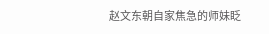赵文东朝自家焦急的师妹眨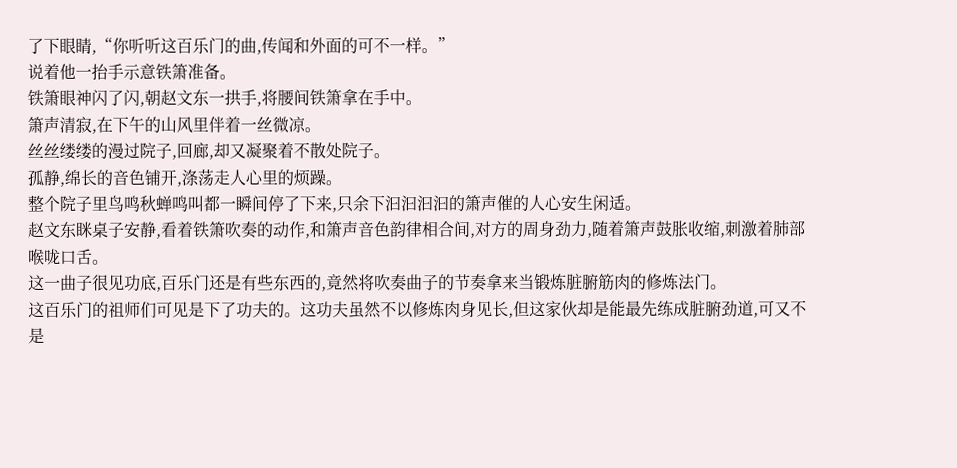了下眼睛,“你听听这百乐门的曲,传闻和外面的可不一样。”
说着他一抬手示意铁箫准备。
铁箫眼神闪了闪,朝赵文东一拱手,将腰间铁箫拿在手中。
箫声清寂,在下午的山风里伴着一丝微凉。
丝丝缕缕的漫过院子,回廊,却又凝聚着不散处院子。
孤静,绵长的音色铺开,涤荡走人心里的烦躁。
整个院子里鸟鸣秋蝉鸣叫都一瞬间停了下来,只余下汩汩汩汩的箫声催的人心安生闲适。
赵文东眯桌子安静,看着铁箫吹奏的动作,和箫声音色韵律相合间,对方的周身劲力,随着箫声鼓胀收缩,刺激着肺部喉咙口舌。
这一曲子很见功底,百乐门还是有些东西的,竟然将吹奏曲子的节奏拿来当锻炼脏腑筋肉的修炼法门。
这百乐门的祖师们可见是下了功夫的。这功夫虽然不以修炼肉身见长,但这家伙却是能最先练成脏腑劲道,可又不是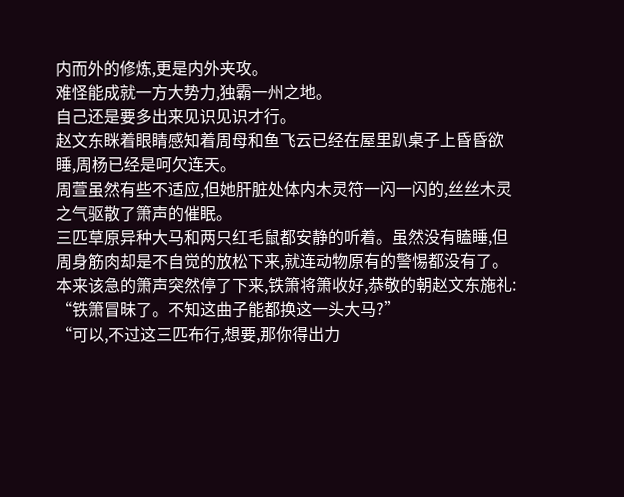内而外的修炼,更是内外夹攻。
难怪能成就一方大势力,独霸一州之地。
自己还是要多出来见识见识才行。
赵文东眯着眼睛感知着周母和鱼飞云已经在屋里趴桌子上昏昏欲睡,周杨已经是呵欠连天。
周萱虽然有些不适应,但她肝脏处体内木灵符一闪一闪的,丝丝木灵之气驱散了箫声的催眠。
三匹草原异种大马和两只红毛鼠都安静的听着。虽然没有瞌睡,但周身筋肉却是不自觉的放松下来,就连动物原有的警惕都没有了。
本来该急的箫声突然停了下来,铁箫将箫收好,恭敬的朝赵文东施礼:
“铁箫冒昧了。不知这曲子能都换这一头大马?”
“可以,不过这三匹布行,想要,那你得出力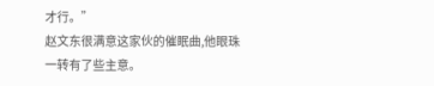才行。”
赵文东很满意这家伙的催眠曲,他眼珠一转有了些主意。